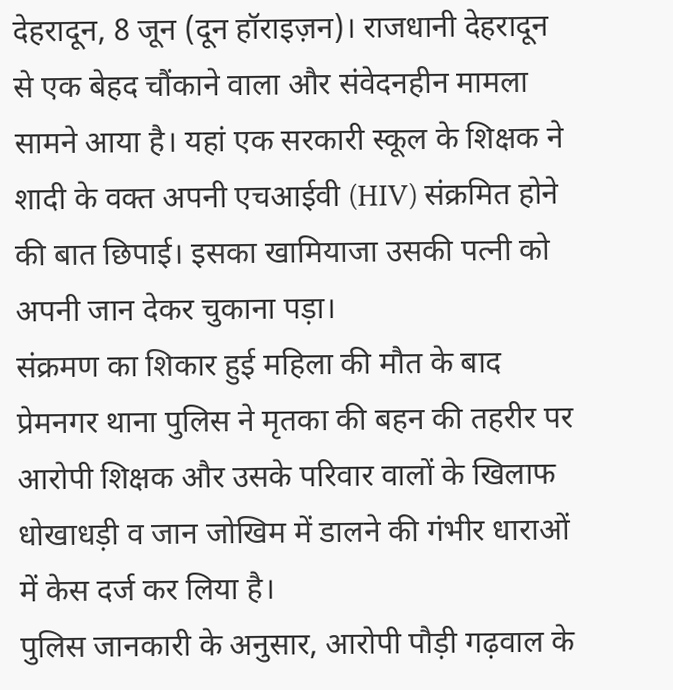देहरादून, 8 जून (दून हॉराइज़न)। राजधानी देहरादून से एक बेहद चौंकाने वाला और संवेदनहीन मामला सामने आया है। यहां एक सरकारी स्कूल के शिक्षक ने शादी के वक्त अपनी एचआईवी (HIV) संक्रमित होने की बात छिपाई। इसका खामियाजा उसकी पत्नी को अपनी जान देकर चुकाना पड़ा।
संक्रमण का शिकार हुई महिला की मौत के बाद प्रेमनगर थाना पुलिस ने मृतका की बहन की तहरीर पर आरोपी शिक्षक और उसके परिवार वालों के खिलाफ धोखाधड़ी व जान जोखिम में डालने की गंभीर धाराओं में केस दर्ज कर लिया है।
पुलिस जानकारी के अनुसार, आरोपी पौड़ी गढ़वाल के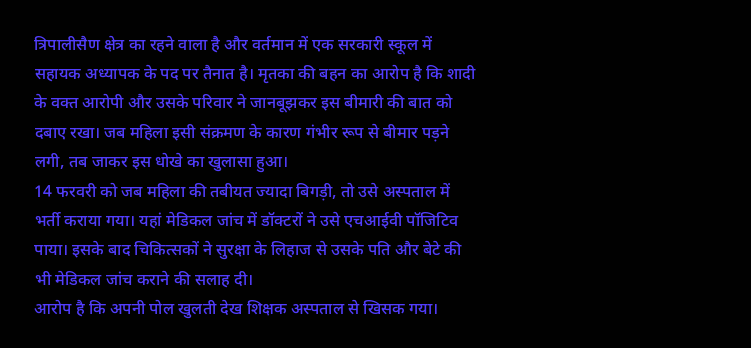त्रिपालीसैण क्षेत्र का रहने वाला है और वर्तमान में एक सरकारी स्कूल में सहायक अध्यापक के पद पर तैनात है। मृतका की बहन का आरोप है कि शादी के वक्त आरोपी और उसके परिवार ने जानबूझकर इस बीमारी की बात को दबाए रखा। जब महिला इसी संक्रमण के कारण गंभीर रूप से बीमार पड़ने लगी, तब जाकर इस धोखे का खुलासा हुआ।
14 फरवरी को जब महिला की तबीयत ज्यादा बिगड़ी, तो उसे अस्पताल में भर्ती कराया गया। यहां मेडिकल जांच में डॉक्टरों ने उसे एचआईवी पॉजिटिव पाया। इसके बाद चिकित्सकों ने सुरक्षा के लिहाज से उसके पति और बेटे की भी मेडिकल जांच कराने की सलाह दी।
आरोप है कि अपनी पोल खुलती देख शिक्षक अस्पताल से खिसक गया।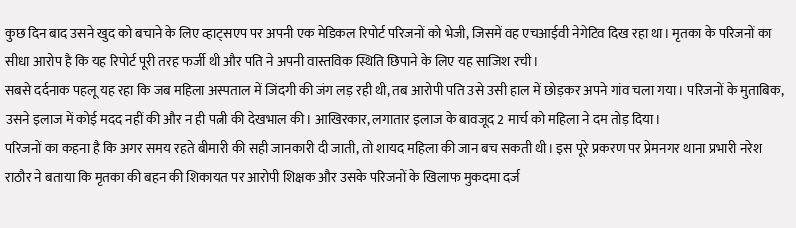कुछ दिन बाद उसने खुद को बचाने के लिए व्हाट्सएप पर अपनी एक मेडिकल रिपोर्ट परिजनों को भेजी, जिसमें वह एचआईवी नेगेटिव दिख रहा था। मृतका के परिजनों का सीधा आरोप है कि यह रिपोर्ट पूरी तरह फर्जी थी और पति ने अपनी वास्तविक स्थिति छिपाने के लिए यह साजिश रची।
सबसे दर्दनाक पहलू यह रहा कि जब महिला अस्पताल में जिंदगी की जंग लड़ रही थी, तब आरोपी पति उसे उसी हाल में छोड़कर अपने गांव चला गया। परिजनों के मुताबिक, उसने इलाज में कोई मदद नहीं की और न ही पत्नी की देखभाल की। आखिरकार, लगातार इलाज के बावजूद 2 मार्च को महिला ने दम तोड़ दिया।
परिजनों का कहना है कि अगर समय रहते बीमारी की सही जानकारी दी जाती, तो शायद महिला की जान बच सकती थी। इस पूरे प्रकरण पर प्रेमनगर थाना प्रभारी नरेश राठौर ने बताया कि मृतका की बहन की शिकायत पर आरोपी शिक्षक और उसके परिजनों के खिलाफ मुकदमा दर्ज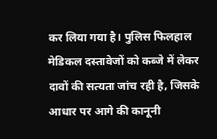कर लिया गया है। पुलिस फिलहाल मेडिकल दस्तावेजों को कब्जे में लेकर दावों की सत्यता जांच रही है, जिसके आधार पर आगे की कानूनी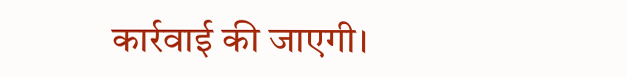कार्रवाई की जाएगी।